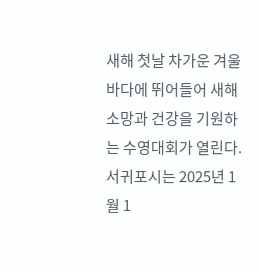새해 첫날 차가운 겨울바다에 뛰어들어 새해 소망과 건강을 기원하는 수영대회가 열린다. 서귀포시는 2025년 1월 1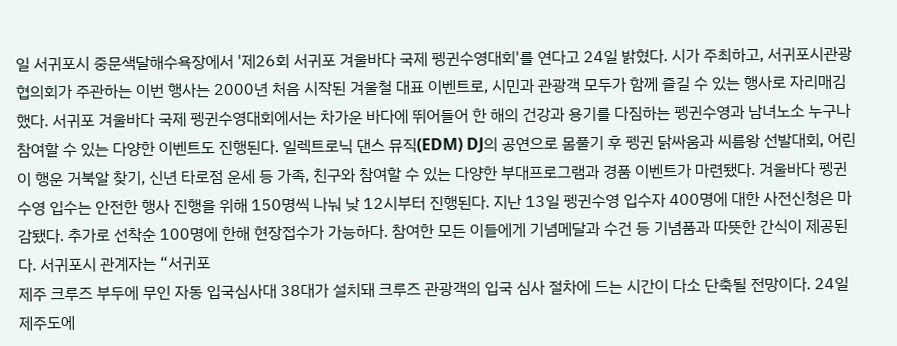일 서귀포시 중문색달해수욕장에서 '제26회 서귀포 겨울바다 국제 펭귄수영대회'를 연다고 24일 밝혔다. 시가 주최하고, 서귀포시관광협의회가 주관하는 이번 행사는 2000년 처음 시작된 겨울철 대표 이벤트로, 시민과 관광객 모두가 함께 즐길 수 있는 행사로 자리매김했다. 서귀포 겨울바다 국제 펭귄수영대회에서는 차가운 바다에 뛰어들어 한 해의 건강과 용기를 다짐하는 펭귄수영과 남녀노소 누구나 참여할 수 있는 다양한 이벤트도 진행된다. 일렉트로닉 댄스 뮤직(EDM) DJ의 공연으로 몸풀기 후 펭귄 닭싸움과 씨름왕 선발대회, 어린이 행운 거북알 찾기, 신년 타로점 운세 등 가족, 친구와 참여할 수 있는 다양한 부대프로그램과 경품 이벤트가 마련됐다. 겨울바다 펭귄수영 입수는 안전한 행사 진행을 위해 150명씩 나눠 낮 12시부터 진행된다. 지난 13일 펭귄수영 입수자 400명에 대한 사전신청은 마감됐다. 추가로 선착순 100명에 한해 현장접수가 가능하다. 참여한 모든 이들에게 기념메달과 수건 등 기념품과 따뜻한 간식이 제공된다. 서귀포시 관계자는 “서귀포
제주 크루즈 부두에 무인 자동 입국심사대 38대가 설치돼 크루즈 관광객의 입국 심사 절차에 드는 시간이 다소 단축될 전망이다. 24일 제주도에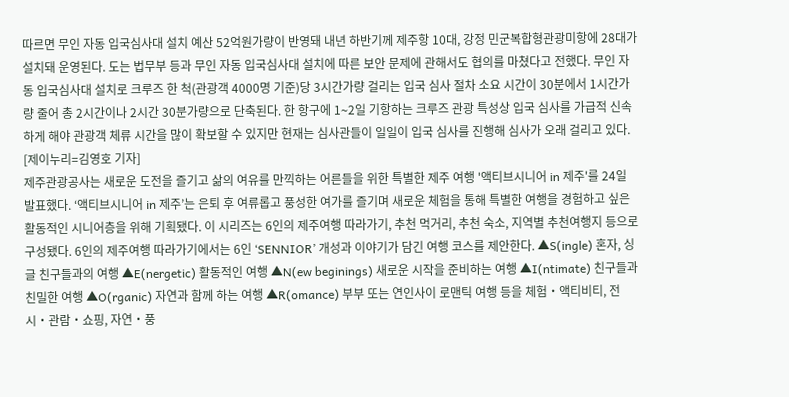따르면 무인 자동 입국심사대 설치 예산 52억원가량이 반영돼 내년 하반기께 제주항 10대, 강정 민군복합형관광미항에 28대가 설치돼 운영된다. 도는 법무부 등과 무인 자동 입국심사대 설치에 따른 보안 문제에 관해서도 협의를 마쳤다고 전했다. 무인 자동 입국심사대 설치로 크루즈 한 척(관광객 4000명 기준)당 3시간가량 걸리는 입국 심사 절차 소요 시간이 30분에서 1시간가량 줄어 총 2시간이나 2시간 30분가량으로 단축된다. 한 항구에 1∼2일 기항하는 크루즈 관광 특성상 입국 심사를 가급적 신속하게 해야 관광객 체류 시간을 많이 확보할 수 있지만 현재는 심사관들이 일일이 입국 심사를 진행해 심사가 오래 걸리고 있다. [제이누리=김영호 기자]
제주관광공사는 새로운 도전을 즐기고 삶의 여유를 만끽하는 어른들을 위한 특별한 제주 여행 '액티브시니어 in 제주'를 24일 발표했다. ‘액티브시니어 in 제주’는 은퇴 후 여류롭고 풍성한 여가를 즐기며 새로운 체험을 통해 특별한 여행을 경험하고 싶은 활동적인 시니어층을 위해 기획됐다. 이 시리즈는 6인의 제주여행 따라가기, 추천 먹거리, 추천 숙소, 지역별 추천여행지 등으로 구성됐다. 6인의 제주여행 따라가기에서는 6인 ‘SENNIOR’ 개성과 이야기가 담긴 여행 코스를 제안한다. ▲S(ingle) 혼자, 싱글 친구들과의 여행 ▲E(nergetic) 활동적인 여행 ▲N(ew beginings) 새로운 시작을 준비하는 여행 ▲I(ntimate) 친구들과 친밀한 여행 ▲O(rganic) 자연과 함께 하는 여행 ▲R(omance) 부부 또는 연인사이 로맨틱 여행 등을 체험‧액티비티, 전시‧관람‧쇼핑, 자연‧풍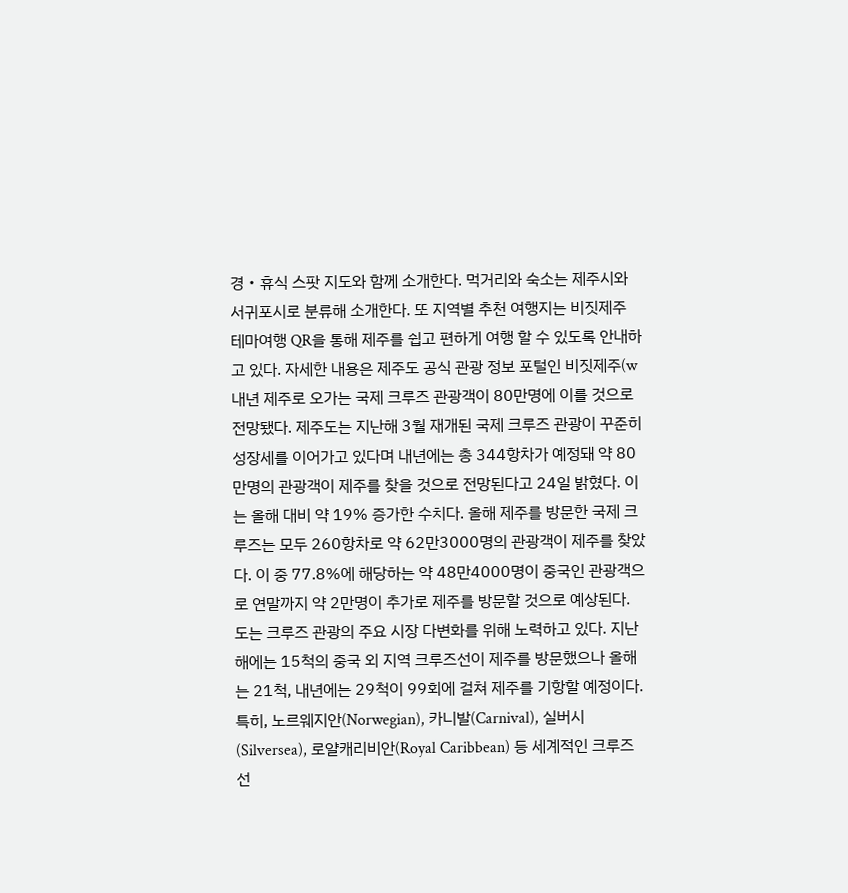경‧휴식 스팟 지도와 함께 소개한다. 먹거리와 숙소는 제주시와 서귀포시로 분류해 소개한다. 또 지역별 추천 여행지는 비짓제주 테마여행 QR을 통해 제주를 쉽고 편하게 여행 할 수 있도록 안내하고 있다. 자세한 내용은 제주도 공식 관광 정보 포털인 비짓제주(w
내년 제주로 오가는 국제 크루즈 관광객이 80만명에 이를 것으로 전망됐다. 제주도는 지난해 3월 재개된 국제 크루즈 관광이 꾸준히 성장세를 이어가고 있다며 내년에는 총 344항차가 예정돼 약 80만명의 관광객이 제주를 찾을 것으로 전망된다고 24일 밝혔다. 이는 올해 대비 약 19% 증가한 수치다. 올해 제주를 방문한 국제 크루즈는 모두 260항차로 약 62만3000명의 관광객이 제주를 찾았다. 이 중 77.8%에 해당하는 약 48만4000명이 중국인 관광객으로 연말까지 약 2만명이 추가로 제주를 방문할 것으로 예상된다. 도는 크루즈 관광의 주요 시장 다변화를 위해 노력하고 있다. 지난해에는 15척의 중국 외 지역 크루즈선이 제주를 방문했으나 올해는 21척, 내년에는 29척이 99회에 걸쳐 제주를 기항할 예정이다. 특히, 노르웨지안(Norwegian), 카니발(Carnival), 실버시(Silversea), 로얄캐리비안(Royal Caribbean) 등 세계적인 크루즈 선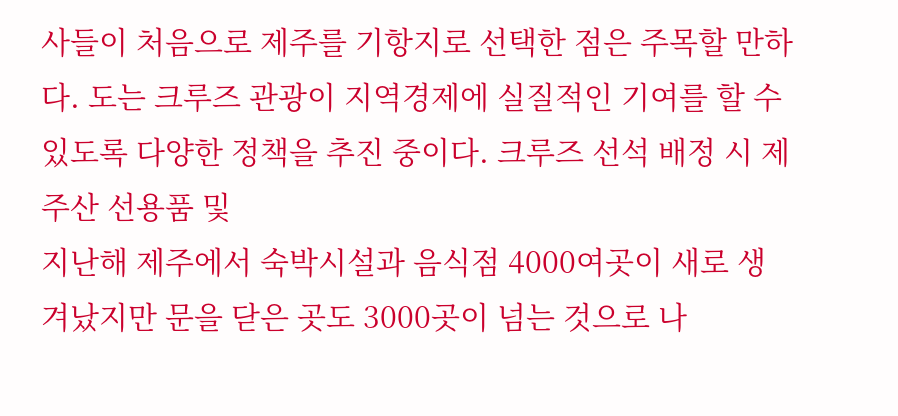사들이 처음으로 제주를 기항지로 선택한 점은 주목할 만하다. 도는 크루즈 관광이 지역경제에 실질적인 기여를 할 수 있도록 다양한 정책을 추진 중이다. 크루즈 선석 배정 시 제주산 선용품 및
지난해 제주에서 숙박시설과 음식점 4000여곳이 새로 생겨났지만 문을 닫은 곳도 3000곳이 넘는 것으로 나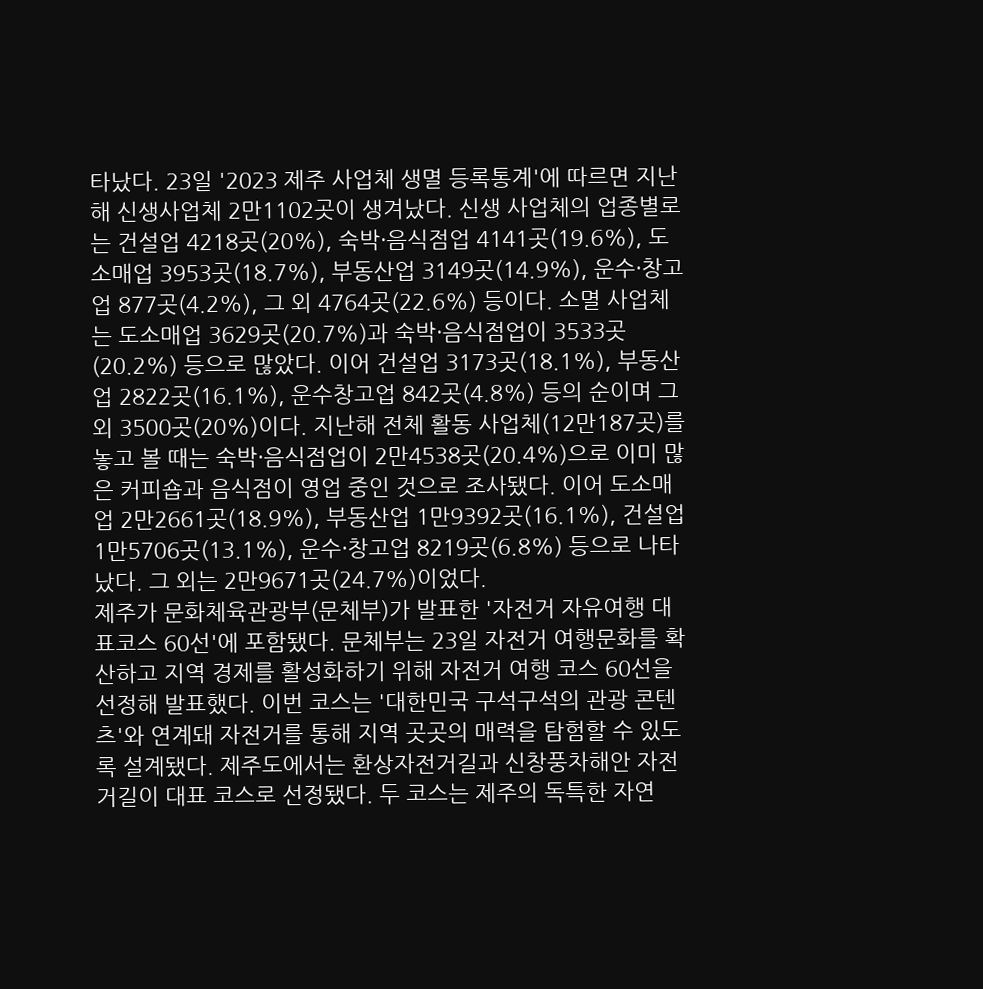타났다. 23일 '2023 제주 사업체 생멸 등록통계'에 따르면 지난해 신생사업체 2만1102곳이 생겨났다. 신생 사업체의 업종별로는 건설업 4218곳(20%), 숙박·음식점업 4141곳(19.6%), 도소매업 3953곳(18.7%), 부동산업 3149곳(14.9%), 운수·창고업 877곳(4.2%), 그 외 4764곳(22.6%) 등이다. 소멸 사업체는 도소매업 3629곳(20.7%)과 숙박·음식점업이 3533곳(20.2%) 등으로 많았다. 이어 건설업 3173곳(18.1%), 부동산업 2822곳(16.1%), 운수창고업 842곳(4.8%) 등의 순이며 그 외 3500곳(20%)이다. 지난해 전체 활동 사업체(12만187곳)를 놓고 볼 때는 숙박·음식점업이 2만4538곳(20.4%)으로 이미 많은 커피숍과 음식점이 영업 중인 것으로 조사됐다. 이어 도소매업 2만2661곳(18.9%), 부동산업 1만9392곳(16.1%), 건설업 1만5706곳(13.1%), 운수·창고업 8219곳(6.8%) 등으로 나타났다. 그 외는 2만9671곳(24.7%)이었다.
제주가 문화체육관광부(문체부)가 발표한 '자전거 자유여행 대표코스 60선'에 포함됐다. 문체부는 23일 자전거 여행문화를 확산하고 지역 경제를 활성화하기 위해 자전거 여행 코스 60선을 선정해 발표했다. 이번 코스는 '대한민국 구석구석의 관광 콘텐츠'와 연계돼 자전거를 통해 지역 곳곳의 매력을 탐험할 수 있도록 설계됐다. 제주도에서는 환상자전거길과 신창풍차해안 자전거길이 대표 코스로 선정됐다. 두 코스는 제주의 독특한 자연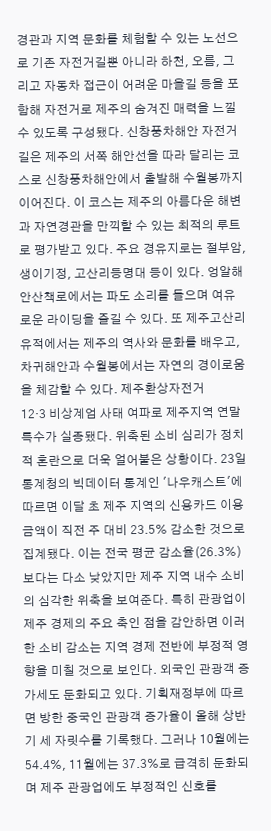경관과 지역 문화를 체험할 수 있는 노선으로 기존 자전거길뿐 아니라 하천, 오름, 그리고 자동차 접근이 어려운 마을길 등을 포함해 자전거로 제주의 숨겨진 매력을 느낄 수 있도록 구성됐다. 신창풍차해안 자전거길은 제주의 서쪽 해안선을 따라 달리는 코스로 신창풍차해안에서 출발해 수월봉까지 이어진다. 이 코스는 제주의 아름다운 해변과 자연경관을 만끽할 수 있는 최적의 루트로 평가받고 있다. 주요 경유지로는 절부암, 생이기정, 고산리등명대 등이 있다. 엉알해안산책로에서는 파도 소리를 들으며 여유로운 라이딩을 즐길 수 있다. 또 제주고산리유적에서는 제주의 역사와 문화를 배우고, 차귀해안과 수월봉에서는 자연의 경이로움을 체감할 수 있다. 제주환상자전거
12·3 비상계엄 사태 여파로 제주지역 연말 특수가 실종됐다. 위축된 소비 심리가 정치적 혼란으로 더욱 얼어붙은 상황이다. 23일 통계청의 빅데이터 통계인 '나우캐스트'에 따르면 이달 초 제주 지역의 신용카드 이용금액이 직전 주 대비 23.5% 감소한 것으로 집계됐다. 이는 전국 평균 감소율(26.3%)보다는 다소 낮았지만 제주 지역 내수 소비의 심각한 위축을 보여준다. 특히 관광업이 제주 경제의 주요 축인 점을 감안하면 이러한 소비 감소는 지역 경제 전반에 부정적 영향을 미칠 것으로 보인다. 외국인 관광객 증가세도 둔화되고 있다. 기획재정부에 따르면 방한 중국인 관광객 증가율이 올해 상반기 세 자릿수를 기록했다. 그러나 10월에는 54.4%, 11월에는 37.3%로 급격히 둔화되며 제주 관광업에도 부정적인 신호를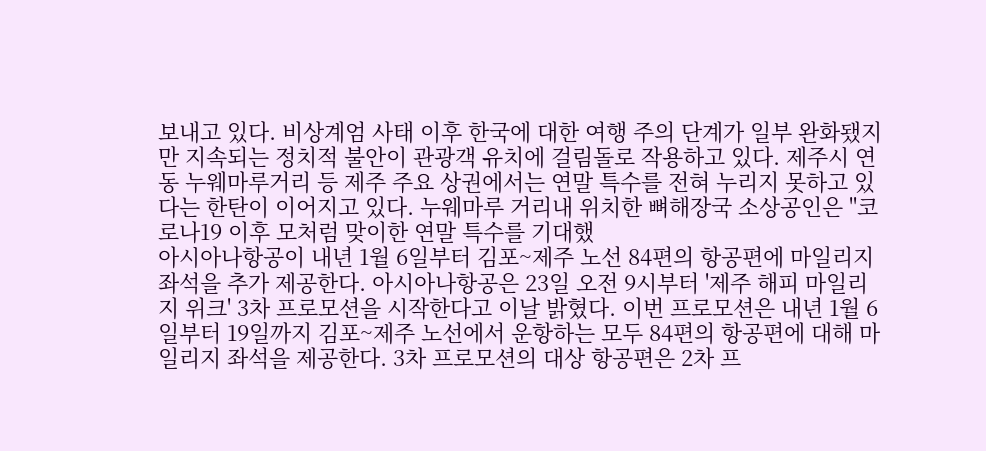보내고 있다. 비상계엄 사태 이후 한국에 대한 여행 주의 단계가 일부 완화됐지만 지속되는 정치적 불안이 관광객 유치에 걸림돌로 작용하고 있다. 제주시 연동 누웨마루거리 등 제주 주요 상권에서는 연말 특수를 전혀 누리지 못하고 있다는 한탄이 이어지고 있다. 누웨마루 거리내 위치한 뼈해장국 소상공인은 "코로나19 이후 모처럼 맞이한 연말 특수를 기대했
아시아나항공이 내년 1월 6일부터 김포~제주 노선 84편의 항공편에 마일리지 좌석을 추가 제공한다. 아시아나항공은 23일 오전 9시부터 '제주 해피 마일리지 위크' 3차 프로모션을 시작한다고 이날 밝혔다. 이번 프로모션은 내년 1월 6일부터 19일까지 김포~제주 노선에서 운항하는 모두 84편의 항공편에 대해 마일리지 좌석을 제공한다. 3차 프로모션의 대상 항공편은 2차 프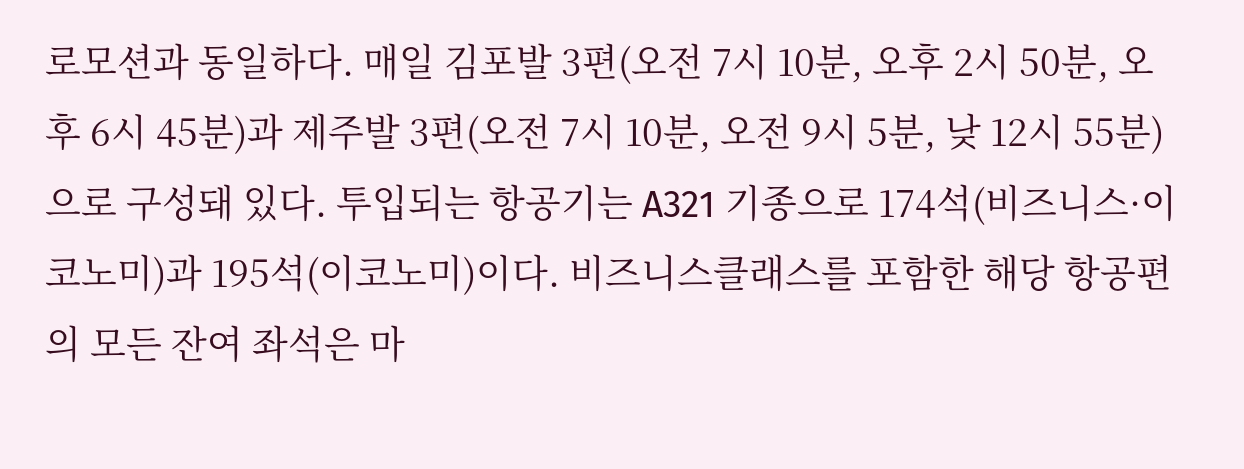로모션과 동일하다. 매일 김포발 3편(오전 7시 10분, 오후 2시 50분, 오후 6시 45분)과 제주발 3편(오전 7시 10분, 오전 9시 5분, 낮 12시 55분)으로 구성돼 있다. 투입되는 항공기는 A321 기종으로 174석(비즈니스·이코노미)과 195석(이코노미)이다. 비즈니스클래스를 포함한 해당 항공편의 모든 잔여 좌석은 마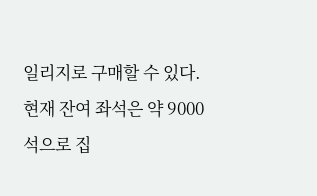일리지로 구매할 수 있다. 현재 잔여 좌석은 약 9000석으로 집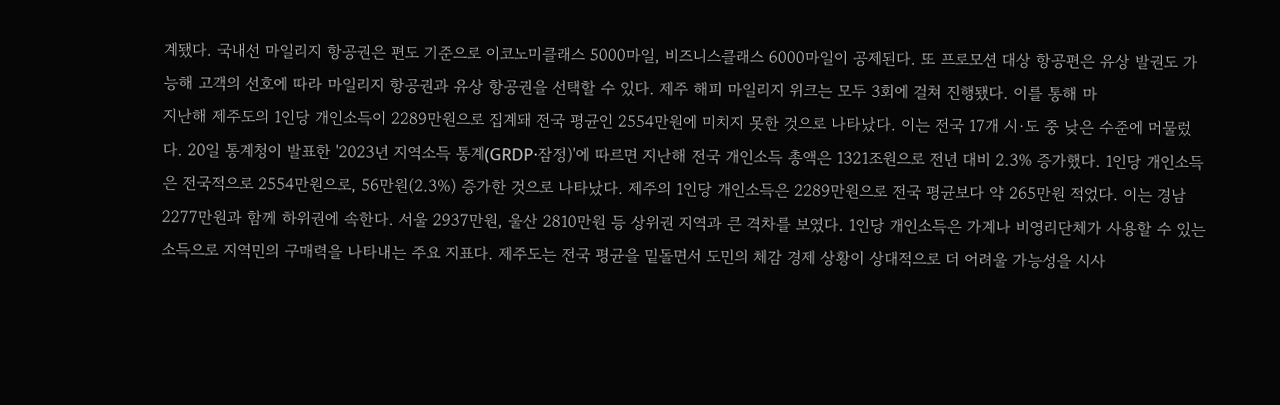계됐다. 국내선 마일리지 항공권은 편도 기준으로 이코노미클래스 5000마일, 비즈니스클래스 6000마일이 공제된다. 또 프로모션 대상 항공편은 유상 발권도 가능해 고객의 선호에 따라 마일리지 항공권과 유상 항공권을 선택할 수 있다. 제주 해피 마일리지 위크는 모두 3회에 걸쳐 진행됐다. 이를 통해 마
지난해 제주도의 1인당 개인소득이 2289만원으로 집계돼 전국 평균인 2554만원에 미치지 못한 것으로 나타났다. 이는 전국 17개 시·도 중 낮은 수준에 머물렀다. 20일 통계청이 발표한 '2023년 지역소득 통계(GRDP·잠정)'에 따르면 지난해 전국 개인소득 총액은 1321조원으로 전년 대비 2.3% 증가했다. 1인당 개인소득은 전국적으로 2554만원으로, 56만원(2.3%) 증가한 것으로 나타났다. 제주의 1인당 개인소득은 2289만원으로 전국 평균보다 약 265만원 적었다. 이는 경남 2277만원과 함께 하위권에 속한다. 서울 2937만원, 울산 2810만원 등 상위권 지역과 큰 격차를 보였다. 1인당 개인소득은 가계나 비영리단체가 사용할 수 있는 소득으로 지역민의 구매력을 나타내는 주요 지표다. 제주도는 전국 평균을 밑돌면서 도민의 체감 경제 상황이 상대적으로 더 어려울 가능성을 시사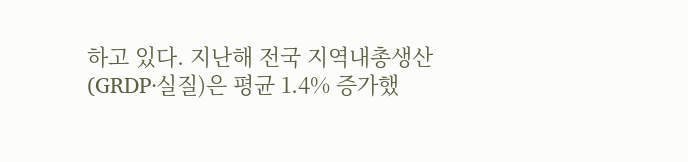하고 있다. 지난해 전국 지역내총생산(GRDP·실질)은 평균 1.4% 증가했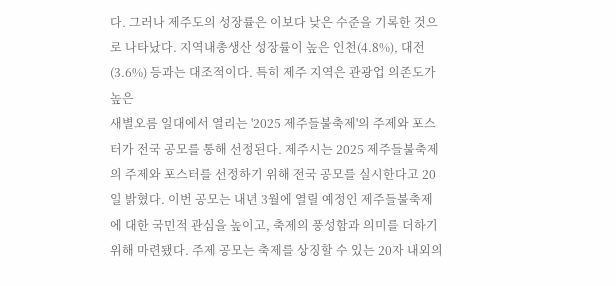다. 그러나 제주도의 성장률은 이보다 낮은 수준을 기록한 것으로 나타났다. 지역내총생산 성장률이 높은 인천(4.8%), 대전(3.6%) 등과는 대조적이다. 특히 제주 지역은 관광업 의존도가 높은
새별오름 일대에서 열리는 '2025 제주들불축제'의 주제와 포스터가 전국 공모를 통해 선정된다. 제주시는 2025 제주들불축제의 주제와 포스터를 선정하기 위해 전국 공모를 실시한다고 20일 밝혔다. 이번 공모는 내년 3월에 열릴 예정인 제주들불축제에 대한 국민적 관심을 높이고, 축제의 풍성함과 의미를 더하기 위해 마련됐다. 주제 공모는 축제를 상징할 수 있는 20자 내외의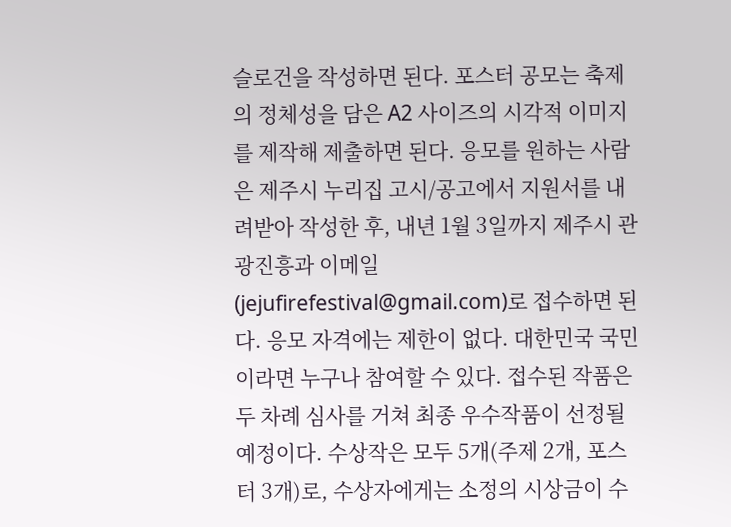슬로건을 작성하면 된다. 포스터 공모는 축제의 정체성을 담은 A2 사이즈의 시각적 이미지를 제작해 제출하면 된다. 응모를 원하는 사람은 제주시 누리집 고시/공고에서 지원서를 내려받아 작성한 후, 내년 1월 3일까지 제주시 관광진흥과 이메일(jejufirefestival@gmail.com)로 접수하면 된다. 응모 자격에는 제한이 없다. 대한민국 국민이라면 누구나 참여할 수 있다. 접수된 작품은 두 차례 심사를 거쳐 최종 우수작품이 선정될 예정이다. 수상작은 모두 5개(주제 2개, 포스터 3개)로, 수상자에게는 소정의 시상금이 수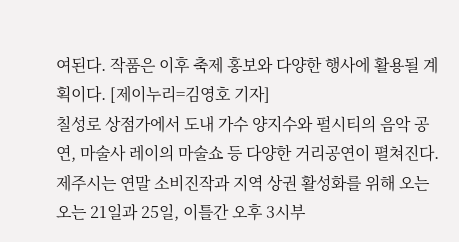여된다. 작품은 이후 축제 홍보와 다양한 행사에 활용될 계획이다. [제이누리=김영호 기자]
칠성로 상점가에서 도내 가수 양지수와 펄시티의 음악 공연, 마술사 레이의 마술쇼 등 다양한 거리공연이 펼쳐진다. 제주시는 연말 소비진작과 지역 상권 활성화를 위해 오는 오는 21일과 25일, 이틀간 오후 3시부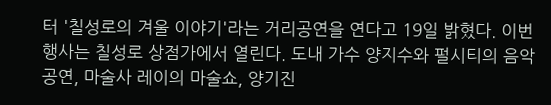터 '칠성로의 겨울 이야기'라는 거리공연을 연다고 19일 밝혔다. 이번 행사는 칠성로 상점가에서 열린다. 도내 가수 양지수와 펄시티의 음악 공연, 마술사 레이의 마술쇼, 양기진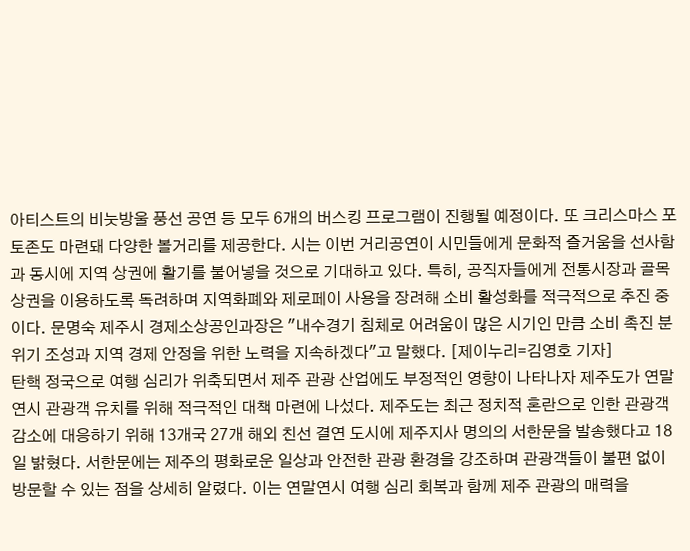아티스트의 비눗방울 풍선 공연 등 모두 6개의 버스킹 프로그램이 진행될 예정이다. 또 크리스마스 포토존도 마련돼 다양한 볼거리를 제공한다. 시는 이번 거리공연이 시민들에게 문화적 즐거움을 선사함과 동시에 지역 상권에 활기를 불어넣을 것으로 기대하고 있다. 특히, 공직자들에게 전통시장과 골목상권을 이용하도록 독려하며 지역화폐와 제로페이 사용을 장려해 소비 활성화를 적극적으로 추진 중이다. 문명숙 제주시 경제소상공인과장은 "내수경기 침체로 어려움이 많은 시기인 만큼 소비 촉진 분위기 조성과 지역 경제 안정을 위한 노력을 지속하겠다"고 말했다. [제이누리=김영호 기자]
탄핵 정국으로 여행 심리가 위축되면서 제주 관광 산업에도 부정적인 영향이 나타나자 제주도가 연말연시 관광객 유치를 위해 적극적인 대책 마련에 나섰다. 제주도는 최근 정치적 혼란으로 인한 관광객 감소에 대응하기 위해 13개국 27개 해외 친선 결연 도시에 제주지사 명의의 서한문을 발송했다고 18일 밝혔다. 서한문에는 제주의 평화로운 일상과 안전한 관광 환경을 강조하며 관광객들이 불편 없이 방문할 수 있는 점을 상세히 알렸다. 이는 연말연시 여행 심리 회복과 함께 제주 관광의 매력을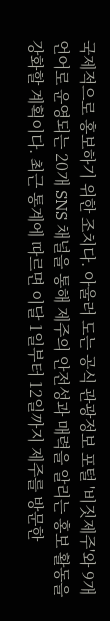국제적으로 홍보하기 위한 조치다. 아울러 도는 공식 관광정보 포털 '비짓제주'와 9개 언어로 운영되는 20개 SNS 채널을 통해 제주의 안전성과 매력을 알리는 홍보 활동을 강화할 계획이다. 최근 통계에 따르면 이달 1일부터 12일까지 제주를 방문한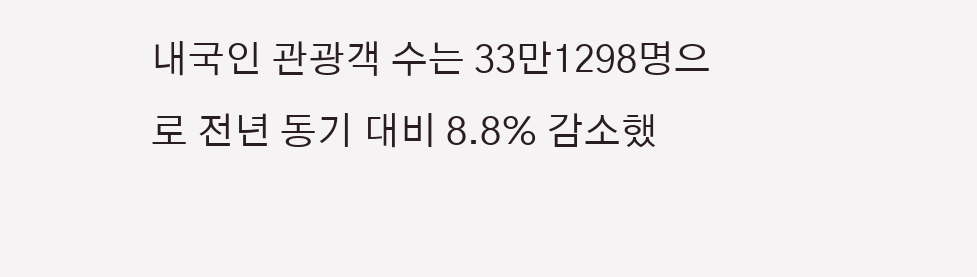내국인 관광객 수는 33만1298명으로 전년 동기 대비 8.8% 감소했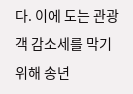다. 이에 도는 관광객 감소세를 막기 위해 송년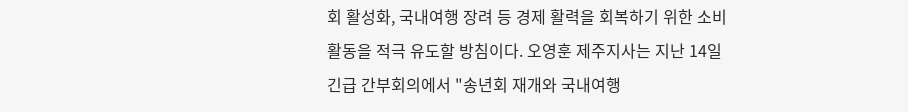회 활성화, 국내여행 장려 등 경제 활력을 회복하기 위한 소비 활동을 적극 유도할 방침이다. 오영훈 제주지사는 지난 14일 긴급 간부회의에서 "송년회 재개와 국내여행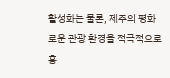활성화는 물론, 제주의 평화로운 관광 환경을 적극적으로 홍